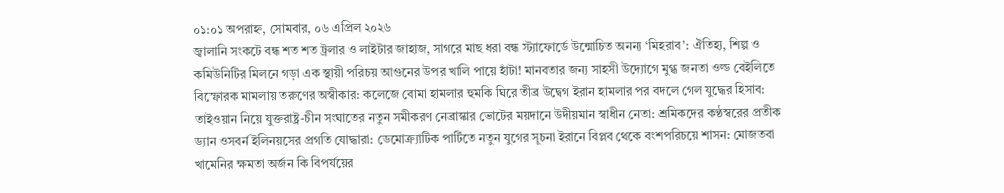০১:০১ অপরাহ্ন, সোমবার, ০৬ এপ্রিল ২০২৬
জ্বালানি সংকটে বন্ধ শত শত ট্রলার ও লাইটার জাহাজ, সাগরে মাছ ধরা বন্ধ স্ট্যাফোর্ডে উন্মোচিত অনন্য ‘মিহরাব’: ঐতিহ্য, শিল্প ও কমিউনিটির মিলনে গড়া এক স্থায়ী পরিচয় আগুনের উপর খালি পায়ে হাঁটা! মানবতার জন্য সাহসী উদ্যোগে মুগ্ধ জনতা ওল্ড বেইলিতে বিস্ফোরক মামলায় তরুণের অস্বীকার: কলেজে বোমা হামলার হুমকি ঘিরে তীব্র উদ্বেগ ইরান হামলার পর বদলে গেল যুদ্ধের হিসাব: তাইওয়ান নিয়ে যুক্তরাষ্ট্র-চীন সংঘাতের নতুন সমীকরণ নেব্রাস্কার ভোটের ময়দানে উদীয়মান স্বাধীন নেতা: শ্রমিকদের কণ্ঠস্বরের প্রতীক ড্যান ওসবর্ন ইলিনয়সের প্রগতি যোদ্ধারা: ডেমোক্র্যাটিক পার্টিতে নতুন যুগের সূচনা ইরানে বিপ্লব থেকে বংশপরিচয়ে শাসন: মোজতবা খামেনির ক্ষমতা অর্জন কি বিপর্যয়ের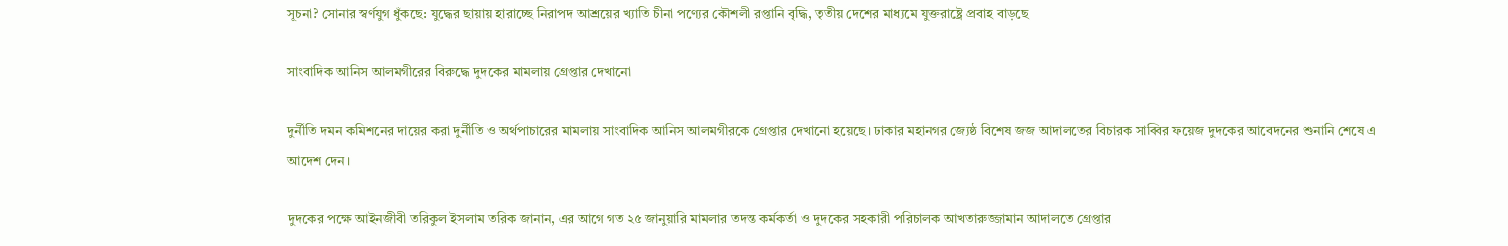সূচনা? সোনার স্বর্ণযুগ ধুঁকছে: যুদ্ধের ছায়ায় হারাচ্ছে নিরাপদ আশ্রয়ের খ্যাতি চীনা পণ্যের কৌশলী রপ্তানি বৃদ্ধি, তৃতীয় দেশের মাধ্যমে যুক্তরাষ্ট্রে প্রবাহ বাড়ছে

সাংবাদিক আনিস আলমগীরের বিরুদ্ধে দুদকের মামলায় গ্রেপ্তার দেখানো

দুর্নীতি দমন কমিশনের দায়ের করা দুর্নীতি ও অর্থপাচারের মামলায় সাংবাদিক আনিস আলমগীরকে গ্রেপ্তার দেখানো হয়েছে। ঢাকার মহানগর জ্যেষ্ঠ বিশেষ জজ আদালতের বিচারক সাব্বির ফয়েজ দুদকের আবেদনের শুনানি শেষে এ আদেশ দেন।

দুদকের পক্ষে আইনজীবী তরিকুল ইসলাম তরিক জানান, এর আগে গত ২৫ জানুয়ারি মামলার তদন্ত কর্মকর্তা ও দুদকের সহকারী পরিচালক আখতারুজ্জামান আদালতে গ্রেপ্তার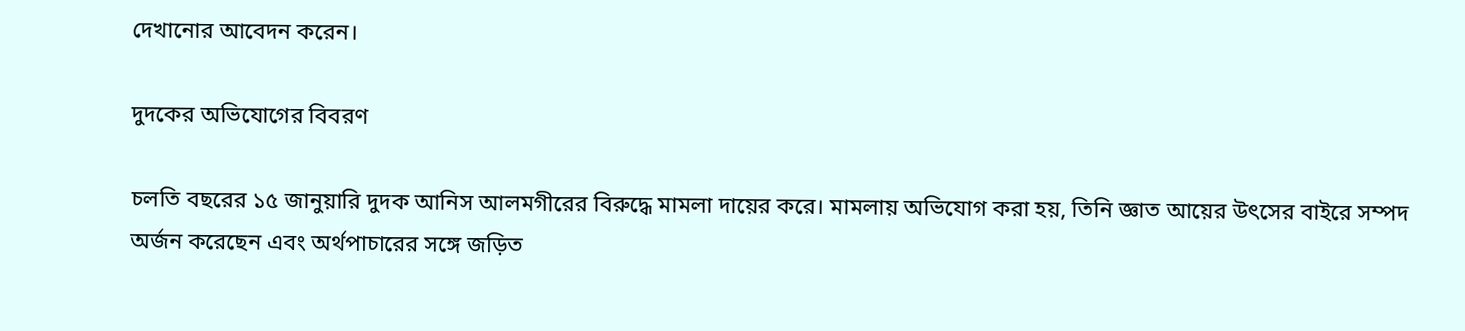দেখানোর আবেদন করেন।

দুদকের অভিযোগের বিবরণ

চলতি বছরের ১৫ জানুয়ারি দুদক আনিস আলমগীরের বিরুদ্ধে মামলা দায়ের করে। মামলায় অভিযোগ করা হয়, তিনি জ্ঞাত আয়ের উৎসের বাইরে সম্পদ অর্জন করেছেন এবং অর্থপাচারের সঙ্গে জড়িত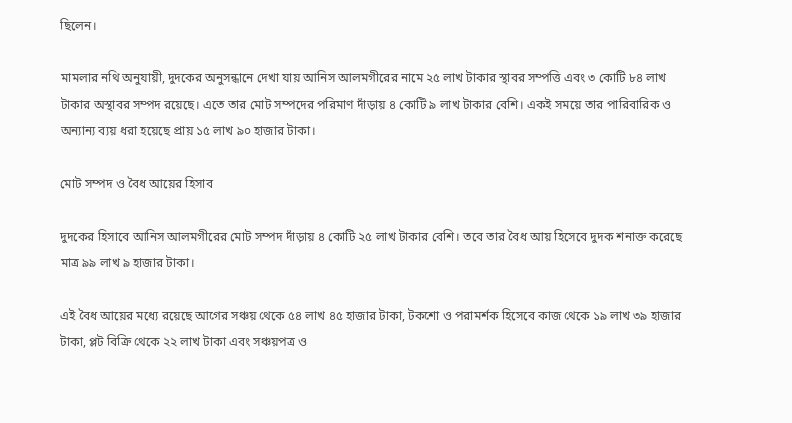ছিলেন।

মামলার নথি অনুযায়ী, দুদকের অনুসন্ধানে দেখা যায় আনিস আলমগীরের নামে ২৫ লাখ টাকার স্থাবর সম্পত্তি এবং ৩ কোটি ৮৪ লাখ টাকার অস্থাবর সম্পদ রয়েছে। এতে তার মোট সম্পদের পরিমাণ দাঁড়ায় ৪ কোটি ৯ লাখ টাকার বেশি। একই সময়ে তার পারিবারিক ও অন্যান্য ব্যয় ধরা হয়েছে প্রায় ১৫ লাখ ৯০ হাজার টাকা।

মোট সম্পদ ও বৈধ আয়ের হিসাব

দুদকের হিসাবে আনিস আলমগীরের মোট সম্পদ দাঁড়ায় ৪ কোটি ২৫ লাখ টাকার বেশি। তবে তার বৈধ আয় হিসেবে দুদক শনাক্ত করেছে মাত্র ৯৯ লাখ ৯ হাজার টাকা।

এই বৈধ আয়ের মধ্যে রয়েছে আগের সঞ্চয় থেকে ৫৪ লাখ ৪৫ হাজার টাকা, টকশো ও পরামর্শক হিসেবে কাজ থেকে ১৯ লাখ ৩৯ হাজার টাকা, প্লট বিক্রি থেকে ২২ লাখ টাকা এবং সঞ্চয়পত্র ও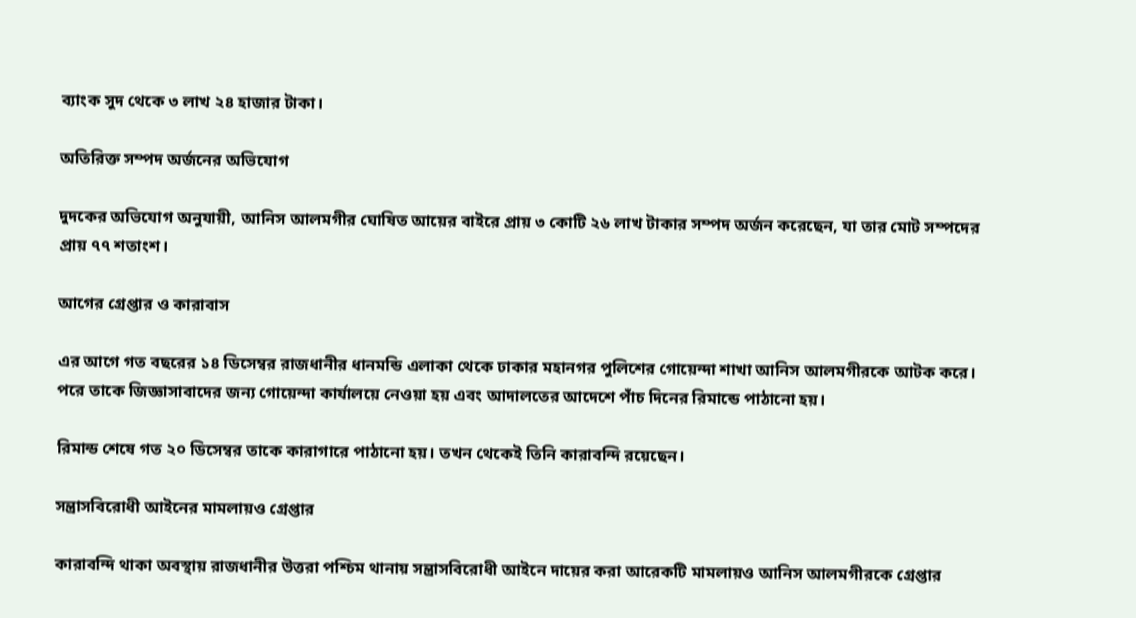ব্যাংক সুদ থেকে ৩ লাখ ২৪ হাজার টাকা।

অতিরিক্ত সম্পদ অর্জনের অভিযোগ

দুদকের অভিযোগ অনুযায়ী, আনিস আলমগীর ঘোষিত আয়ের বাইরে প্রায় ৩ কোটি ২৬ লাখ টাকার সম্পদ অর্জন করেছেন, যা তার মোট সম্পদের প্রায় ৭৭ শতাংশ।

আগের গ্রেপ্তার ও কারাবাস

এর আগে গত বছরের ১৪ ডিসেম্বর রাজধানীর ধানমন্ডি এলাকা থেকে ঢাকার মহানগর পুলিশের গোয়েন্দা শাখা আনিস আলমগীরকে আটক করে। পরে তাকে জিজ্ঞাসাবাদের জন্য গোয়েন্দা কার্যালয়ে নেওয়া হয় এবং আদালতের আদেশে পাঁচ দিনের রিমান্ডে পাঠানো হয়।

রিমান্ড শেষে গত ২০ ডিসেম্বর তাকে কারাগারে পাঠানো হয়। তখন থেকেই তিনি কারাবন্দি রয়েছেন।

সন্ত্রাসবিরোধী আইনের মামলায়ও গ্রেপ্তার

কারাবন্দি থাকা অবস্থায় রাজধানীর উত্তরা পশ্চিম থানায় সন্ত্রাসবিরোধী আইনে দায়ের করা আরেকটি মামলায়ও আনিস আলমগীরকে গ্রেপ্তার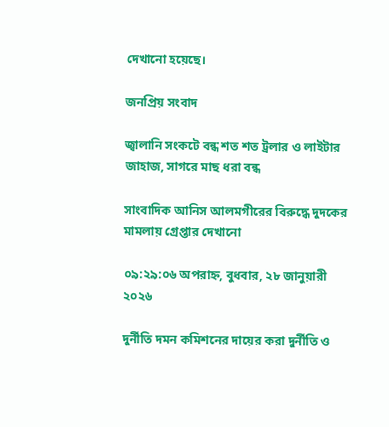দেখানো হয়েছে।

জনপ্রিয় সংবাদ

জ্বালানি সংকটে বন্ধ শত শত ট্রলার ও লাইটার জাহাজ, সাগরে মাছ ধরা বন্ধ

সাংবাদিক আনিস আলমগীরের বিরুদ্ধে দুদকের মামলায় গ্রেপ্তার দেখানো

০৯:২৯:০৬ অপরাহ্ন, বুধবার, ২৮ জানুয়ারী ২০২৬

দুর্নীতি দমন কমিশনের দায়ের করা দুর্নীতি ও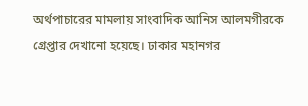অর্থপাচারের মামলায় সাংবাদিক আনিস আলমগীরকে গ্রেপ্তার দেখানো হয়েছে। ঢাকার মহানগর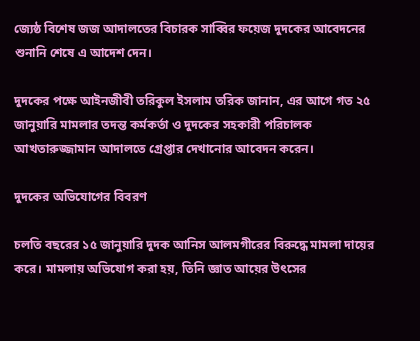জ্যেষ্ঠ বিশেষ জজ আদালতের বিচারক সাব্বির ফয়েজ দুদকের আবেদনের শুনানি শেষে এ আদেশ দেন।

দুদকের পক্ষে আইনজীবী তরিকুল ইসলাম তরিক জানান, এর আগে গত ২৫ জানুয়ারি মামলার তদন্ত কর্মকর্তা ও দুদকের সহকারী পরিচালক আখতারুজ্জামান আদালতে গ্রেপ্তার দেখানোর আবেদন করেন।

দুদকের অভিযোগের বিবরণ

চলতি বছরের ১৫ জানুয়ারি দুদক আনিস আলমগীরের বিরুদ্ধে মামলা দায়ের করে। মামলায় অভিযোগ করা হয়, তিনি জ্ঞাত আয়ের উৎসের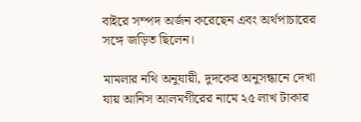বাইরে সম্পদ অর্জন করেছেন এবং অর্থপাচারের সঙ্গে জড়িত ছিলেন।

মামলার নথি অনুযায়ী, দুদকের অনুসন্ধানে দেখা যায় আনিস আলমগীরের নামে ২৫ লাখ টাকার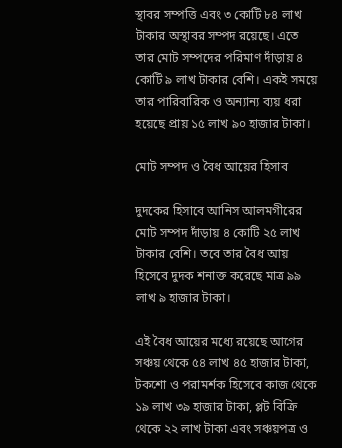স্থাবর সম্পত্তি এবং ৩ কোটি ৮৪ লাখ টাকার অস্থাবর সম্পদ রয়েছে। এতে তার মোট সম্পদের পরিমাণ দাঁড়ায় ৪ কোটি ৯ লাখ টাকার বেশি। একই সময়ে তার পারিবারিক ও অন্যান্য ব্যয় ধরা হয়েছে প্রায় ১৫ লাখ ৯০ হাজার টাকা।

মোট সম্পদ ও বৈধ আয়ের হিসাব

দুদকের হিসাবে আনিস আলমগীরের মোট সম্পদ দাঁড়ায় ৪ কোটি ২৫ লাখ টাকার বেশি। তবে তার বৈধ আয় হিসেবে দুদক শনাক্ত করেছে মাত্র ৯৯ লাখ ৯ হাজার টাকা।

এই বৈধ আয়ের মধ্যে রয়েছে আগের সঞ্চয় থেকে ৫৪ লাখ ৪৫ হাজার টাকা, টকশো ও পরামর্শক হিসেবে কাজ থেকে ১৯ লাখ ৩৯ হাজার টাকা, প্লট বিক্রি থেকে ২২ লাখ টাকা এবং সঞ্চয়পত্র ও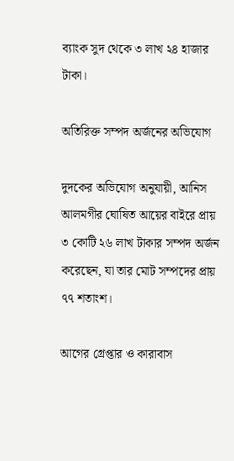ব্যাংক সুদ থেকে ৩ লাখ ২৪ হাজার টাকা।

অতিরিক্ত সম্পদ অর্জনের অভিযোগ

দুদকের অভিযোগ অনুযায়ী, আনিস আলমগীর ঘোষিত আয়ের বাইরে প্রায় ৩ কোটি ২৬ লাখ টাকার সম্পদ অর্জন করেছেন, যা তার মোট সম্পদের প্রায় ৭৭ শতাংশ।

আগের গ্রেপ্তার ও কারাবাস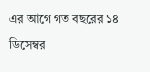এর আগে গত বছরের ১৪ ডিসেম্বর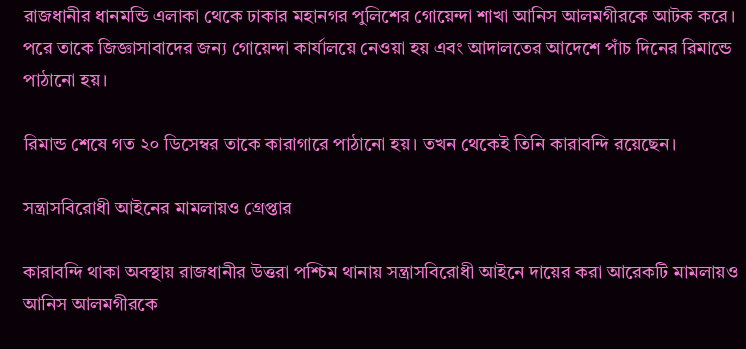রাজধানীর ধানমন্ডি এলাকা থেকে ঢাকার মহানগর পুলিশের গোয়েন্দা শাখা আনিস আলমগীরকে আটক করে। পরে তাকে জিজ্ঞাসাবাদের জন্য গোয়েন্দা কার্যালয়ে নেওয়া হয় এবং আদালতের আদেশে পাঁচ দিনের রিমান্ডে পাঠানো হয়।

রিমান্ড শেষে গত ২০ ডিসেম্বর তাকে কারাগারে পাঠানো হয়। তখন থেকেই তিনি কারাবন্দি রয়েছেন।

সন্ত্রাসবিরোধী আইনের মামলায়ও গ্রেপ্তার

কারাবন্দি থাকা অবস্থায় রাজধানীর উত্তরা পশ্চিম থানায় সন্ত্রাসবিরোধী আইনে দায়ের করা আরেকটি মামলায়ও আনিস আলমগীরকে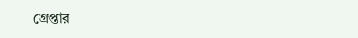গ্রেপ্তার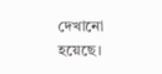দেখানো হয়েছে।